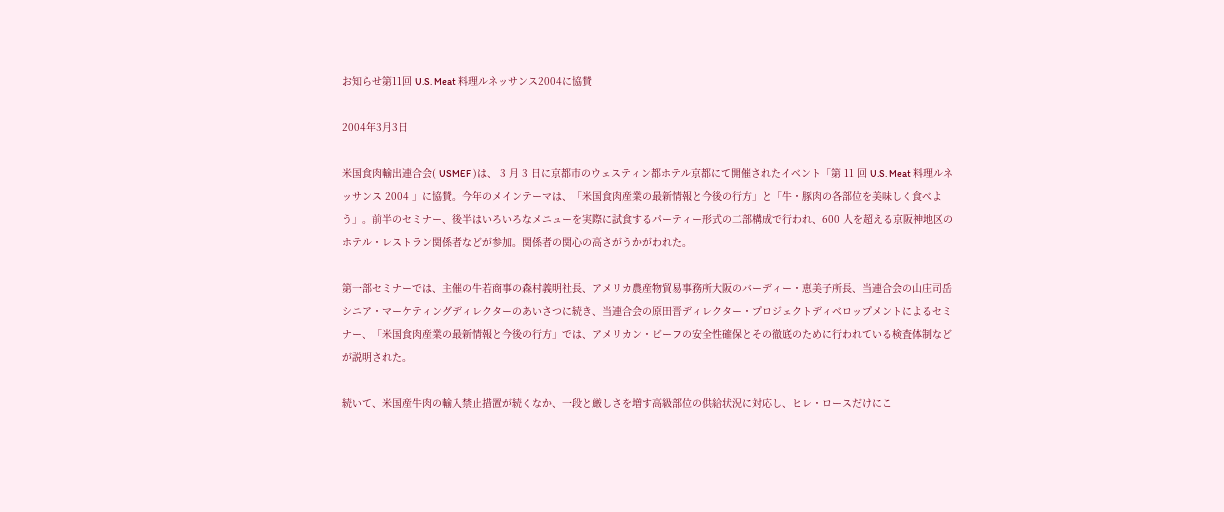お知らせ第11回 U.S. Meat 料理ルネッサンス2004に協賛

2004年3月3日

米国食肉輸出連合会( USMEF )は、 3 月 3 日に京都市のウェスティン都ホテル京都にて開催されたイベント「第 11 回 U.S. Meat 料理ルネッサンス 2004 」に協賛。今年のメインテーマは、「米国食肉産業の最新情報と今後の行方」と「牛・豚肉の各部位を美味しく食べよう」。前半のセミナー、後半はいろいろなメニューを実際に試食するパーティー形式の二部構成で行われ、600 人を超える京阪神地区のホテル・レストラン関係者などが参加。関係者の関心の高さがうかがわれた。

第一部セミナーでは、主催の牛若商事の森村義明社長、アメリカ農産物貿易事務所大阪のバーディー・恵美子所長、当連合会の山庄司岳シニア・マーケティングディレクターのあいさつに続き、当連合会の原田晋ディレクター・プロジェクトディベロップメントによるセミナー、「米国食肉産業の最新情報と今後の行方」では、アメリカン・ビーフの安全性確保とその徹底のために行われている検査体制などが説明された。

続いて、米国産牛肉の輸入禁止措置が続くなか、一段と厳しさを増す高級部位の供給状況に対応し、ヒレ・ロースだけにこ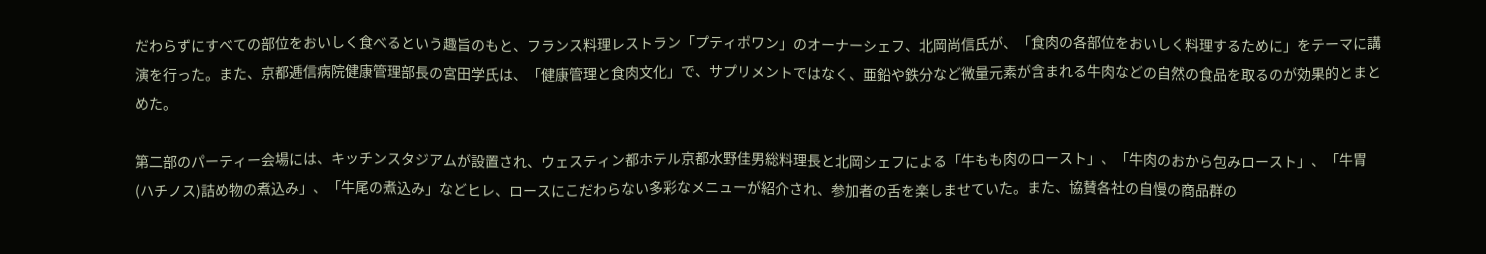だわらずにすべての部位をおいしく食べるという趣旨のもと、フランス料理レストラン「プティポワン」のオーナーシェフ、北岡尚信氏が、「食肉の各部位をおいしく料理するために」をテーマに講演を行った。また、京都逓信病院健康管理部長の宮田学氏は、「健康管理と食肉文化」で、サプリメントではなく、亜鉛や鉄分など微量元素が含まれる牛肉などの自然の食品を取るのが効果的とまとめた。

第二部のパーティー会場には、キッチンスタジアムが設置され、ウェスティン都ホテル京都水野佳男総料理長と北岡シェフによる「牛もも肉のロースト」、「牛肉のおから包みロースト」、「牛胃(ハチノス)詰め物の煮込み」、「牛尾の煮込み」などヒレ、ロースにこだわらない多彩なメニューが紹介され、参加者の舌を楽しませていた。また、協賛各社の自慢の商品群の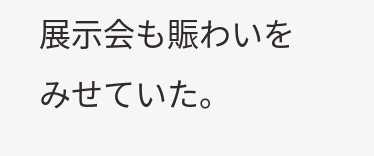展示会も賑わいをみせていた。